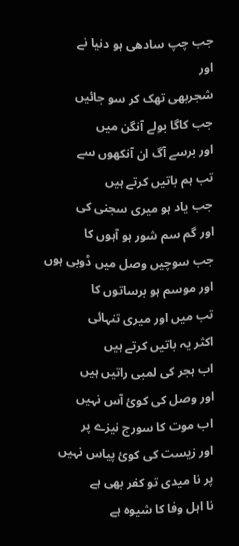جب چپ سادھی ہو دنیا نے
اور
شجربھی تھک کر سو جائیں
جب کاگا بولے آنگن میں
اور برسے آگ ان آنکھوں سے
تب ہم باتیں کرتے ہیں
جب یاد ہو میری سجنی کی
اور گم سم شور ہو آہوں کا
جب سوچیں وصل میں ڈوبی ہوں
اور موسم ہو برساتوں کا
تب میں اور میری تنہائی
اکثر یہ باتیں کرتے ہیں
اب ہجر کی لمبی راتیں ہیں
اور وصل کی کوئ آس نہیں
اب موت کا سورج نیزے پر
اور زیست کی کوئ پیاس نہیں
پر نا میدی تو کفر بھی ہے
نا اہل وفا کا شیوہ ہے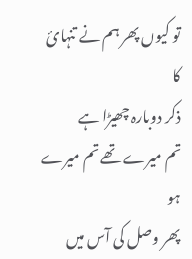تو کیوں پھر ہم نے تنہائ کا
ذکر دوبارہ چھیڑا ہے
تم میرے تھے تم میرے ہو
پھر وصل کی آس میں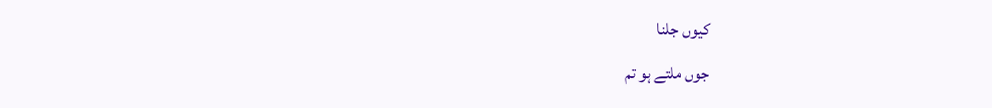کیوں جلنا
جوں ملتے ہو تم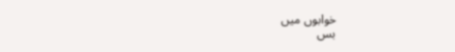خوابوں میں
بس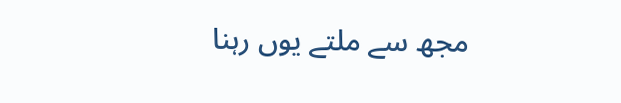مجھ سے ملتے یوں رہنا